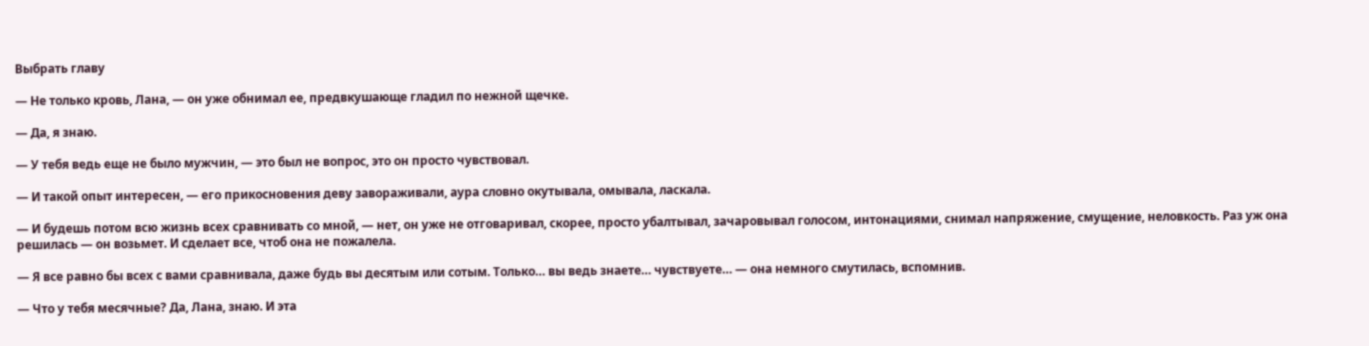Выбрать главу

— Не только кровь, Лана, — он уже обнимал ее, предвкушающе гладил по нежной щечке.

— Да, я знаю.

— У тебя ведь еще не было мужчин, — это был не вопрос, это он просто чувствовал.

— И такой опыт интересен, — его прикосновения деву завораживали, аура словно окутывала, омывала, ласкала.

— И будешь потом всю жизнь всех сравнивать со мной, — нет, он уже не отговаривал, скорее, просто убалтывал, зачаровывал голосом, интонациями, снимал напряжение, смущение, неловкость. Раз уж она решилась — он возьмет. И сделает все, чтоб она не пожалела.

— Я все равно бы всех с вами сравнивала, даже будь вы десятым или сотым. Только… вы ведь знаете… чувствуете… — она немного смутилась, вспомнив.

— Что у тебя месячные? Да, Лана, знаю. И эта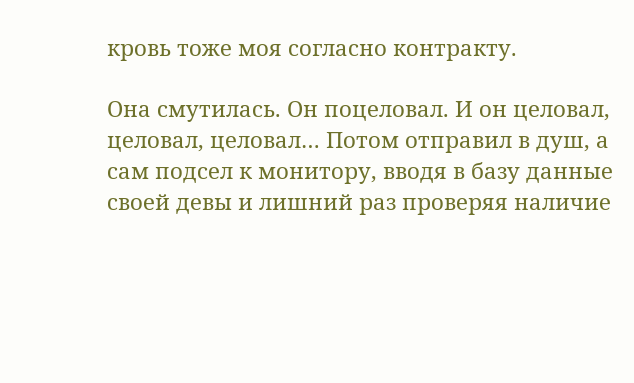кровь тоже моя согласно контракту.

Она смутилась. Он поцеловал. И он целовал, целовал, целовал… Потом отправил в душ, а сам подсел к монитору, вводя в базу данные своей девы и лишний раз проверяя наличие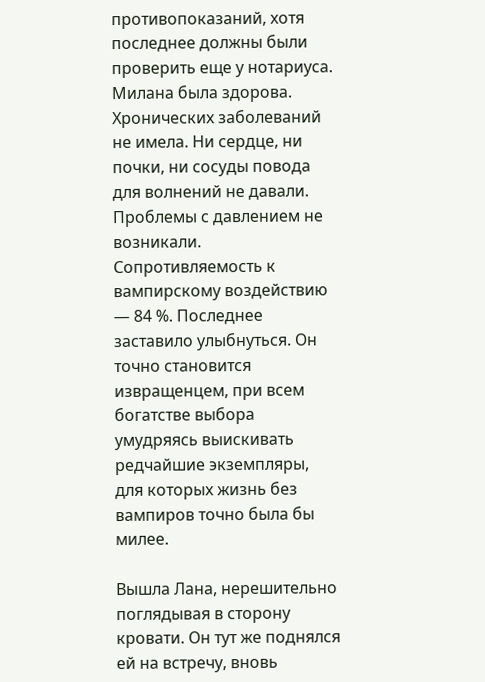противопоказаний, хотя последнее должны были проверить еще у нотариуса. Милана была здорова. Хронических заболеваний не имела. Ни сердце, ни почки, ни сосуды повода для волнений не давали. Проблемы с давлением не возникали. Сопротивляемость к вампирскому воздействию — 84 %. Последнее заставило улыбнуться. Он точно становится извращенцем, при всем богатстве выбора умудряясь выискивать редчайшие экземпляры, для которых жизнь без вампиров точно была бы милее.

Вышла Лана, нерешительно поглядывая в сторону кровати. Он тут же поднялся ей на встречу, вновь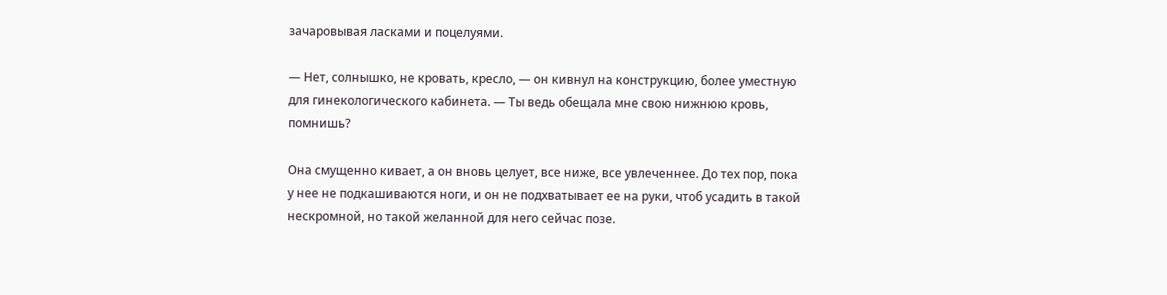зачаровывая ласками и поцелуями.

— Нет, солнышко, не кровать, кресло, — он кивнул на конструкцию, более уместную для гинекологического кабинета. — Ты ведь обещала мне свою нижнюю кровь, помнишь?

Она смущенно кивает, а он вновь целует, все ниже, все увлеченнее. До тех пор, пока у нее не подкашиваются ноги, и он не подхватывает ее на руки, чтоб усадить в такой нескромной, но такой желанной для него сейчас позе.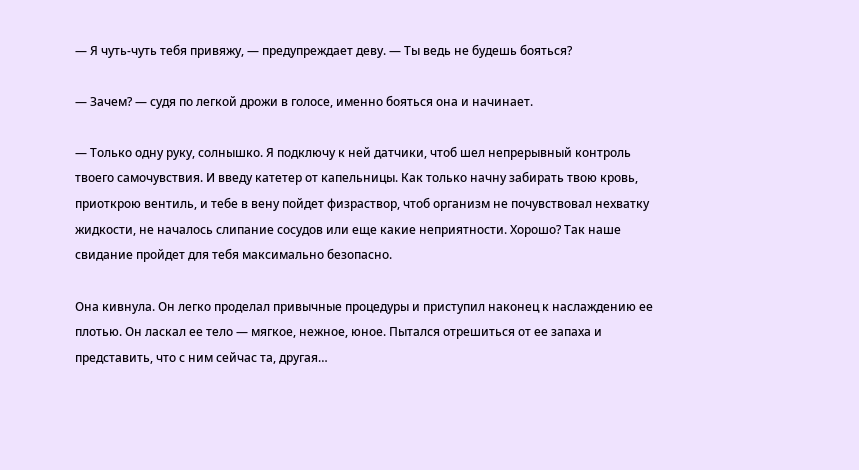— Я чуть-чуть тебя привяжу, — предупреждает деву. — Ты ведь не будешь бояться?

— Зачем? — судя по легкой дрожи в голосе, именно бояться она и начинает.

— Только одну руку, солнышко. Я подключу к ней датчики, чтоб шел непрерывный контроль твоего самочувствия. И введу катетер от капельницы. Как только начну забирать твою кровь, приоткрою вентиль, и тебе в вену пойдет физраствор, чтоб организм не почувствовал нехватку жидкости, не началось слипание сосудов или еще какие неприятности. Хорошо? Так наше свидание пройдет для тебя максимально безопасно.

Она кивнула. Он легко проделал привычные процедуры и приступил наконец к наслаждению ее плотью. Он ласкал ее тело — мягкое, нежное, юное. Пытался отрешиться от ее запаха и представить, что с ним сейчас та, другая…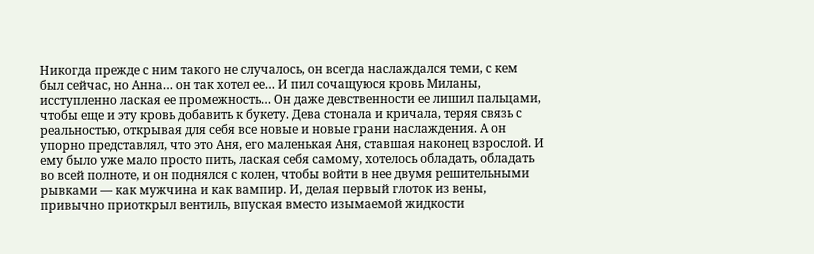Никогда прежде с ним такого не случалось, он всегда наслаждался теми, с кем был сейчас, но Анна… он так хотел ее… И пил сочащуюся кровь Миланы, исступленно лаская ее промежность… Он даже девственности ее лишил пальцами, чтобы еще и эту кровь добавить к букету. Дева стонала и кричала, теряя связь с реальностью, открывая для себя все новые и новые грани наслаждения. А он упорно представлял, что это Аня, его маленькая Аня, ставшая наконец взрослой. И ему было уже мало просто пить, лаская себя самому, хотелось обладать, обладать во всей полноте, и он поднялся с колен, чтобы войти в нее двумя решительными рывками — как мужчина и как вампир. И, делая первый глоток из вены, привычно приоткрыл вентиль, впуская вместо изымаемой жидкости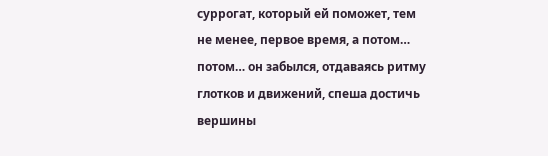суррогат, который ей поможет, тем не менее, первое время, а потом… потом… он забылся, отдаваясь ритму глотков и движений, спеша достичь вершины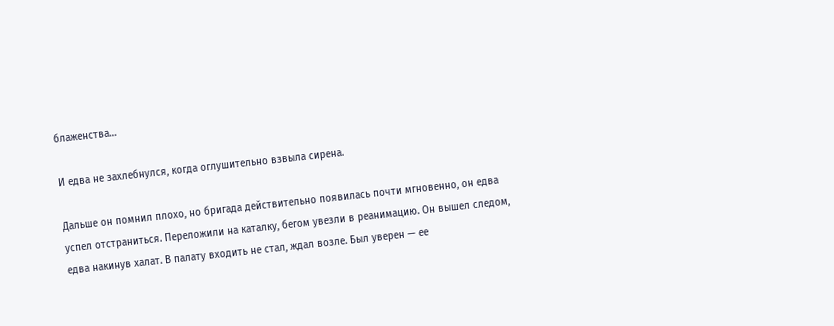блаженства…

И едва не захлебнулся, когда оглушительно взвыла сирена.

Дальше он помнил плохо, но бригада действительно появилась почти мгновенно, он едва успел отстраниться. Переложили на каталку, бегом увезли в реанимацию. Он вышел следом, едва накинув халат. В палату входить не стал, ждал возле. Был уверен — ее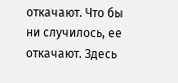откачают. Что бы ни случилось, ее откачают. Здесь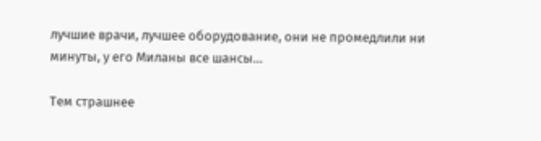лучшие врачи, лучшее оборудование, они не промедлили ни минуты, у его Миланы все шансы…

Тем страшнее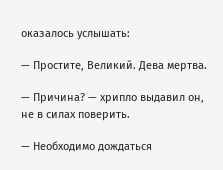оказалось услышать:

— Простите, Великий. Дева мертва.

— Причина? — хрипло выдавил он, не в силах поверить.

— Необходимо дождаться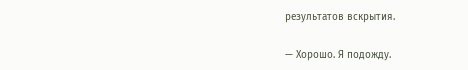результатов вскрытия.

— Хорошо. Я подожду.